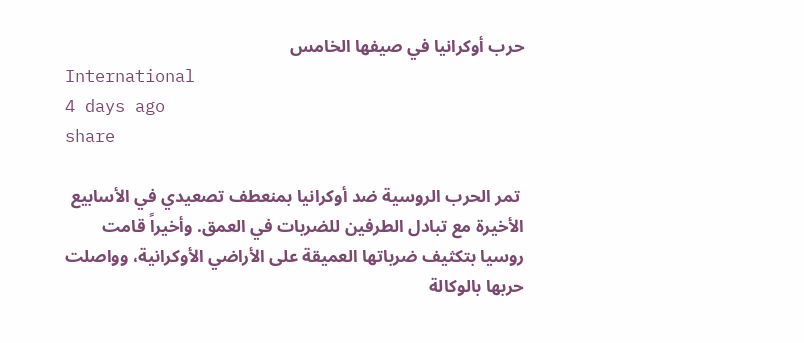حرب أوكرانيا في صيفها الخامس
International
4 days ago
share

 تمر الحرب الروسية ضد أوكرانيا بمنعطف تصعيدي في الأسابيع الأخيرة مع تبادل الطرفين للضربات في العمق. وأخيراً قامت روسيا بتكثيف ضرباتها العميقة على الأراضي الأوكرانية، وواصلت حربها بالوكالة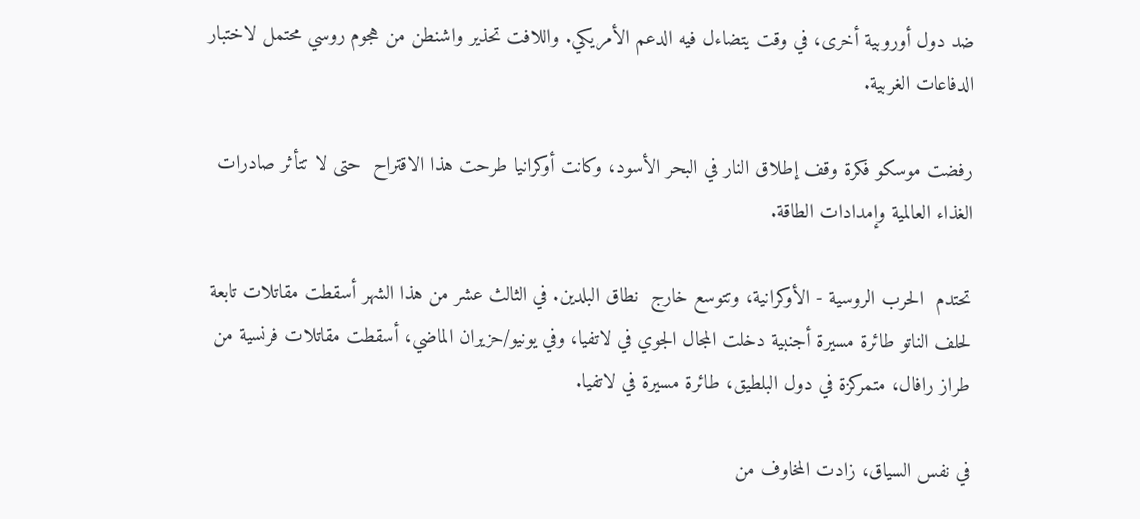ضد دول أوروبية أخرى، في وقت يتضاءل فيه الدعم الأمريكي. واللافت تحذير واشنطن من هجوم روسي محتمل لاختبار الدفاعات الغربية.

رفضت موسكو فكرة وقف إطلاق النار في البحر الأسود، وكانت أوكرانيا طرحت هذا الاقتراح  حتى لا تتأثر صادرات الغذاء العالمية وإمدادات الطاقة.

تحتدم  الحرب الروسية - الأوكرانية، وتتوسع خارج  نطاق البلدين. في الثالث عشر من هذا الشهر أسقطت مقاتلات تابعة لحلف الناتو طائرة مسيرة أجنبية دخلت المجال الجوي في لاتفيا، وفي يونيو/حزيران الماضي، أسقطت مقاتلات فرنسية من طراز رافال، متمركزة في دول البلطيق، طائرة مسيرة في لاتفيا.

في نفس السياق، زادت المخاوف من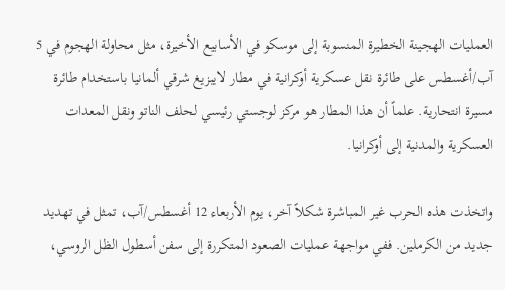العمليات الهجينة الخطيرة المنسوبة إلى موسكو في الأسابيع الأخيرة، مثل محاولة الهجوم في 5 آب/أغسطس على طائرة نقل عسكرية أوكرانية في مطار لايبزيغ شرقي ألمانيا باستخدام طائرة مسيرة انتحارية. علماً أن هذا المطار هو مركز لوجستي رئيسي لحلف الناتو ونقل المعدات العسكرية والمدنية إلى أوكرانيا.

واتخذت هذه الحرب غير المباشرة شكلاً آخر، يوم الأربعاء 12 أغسطس/آب، تمثل في تهديد جديد من الكرملين. ففي مواجهة عمليات الصعود المتكررة إلى سفن أسطول الظل الروسي،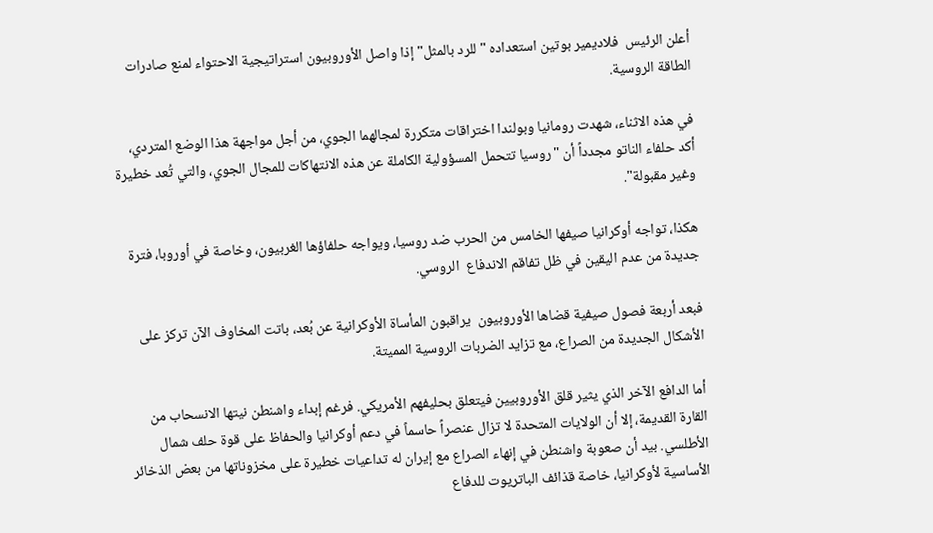أعلن الرئيس  فلاديمير بوتين استعداده "للرد بالمثل" إذا واصل الأوروبيون استراتيجية الاحتواء لمنع صادرات الطاقة الروسية.

في هذه الاثناء، شهدت رومانيا وبولندا اختراقات متكررة لمجالهما الجوي، من أجل مواجهة هذا الوضع المتردي، أكد حلفاء الناتو مجدداً أن "روسيا تتحمل المسؤولية الكاملة عن هذه الانتهاكات للمجال الجوي، والتي تُعد خطيرة وغير مقبولة".

هكذا، تواجه أوكرانيا صيفها الخامس من الحرب ضد روسيا، ويواجه حلفاؤها الغربيون، وخاصة في أوروبا، فترة جديدة من عدم اليقين في ظل تفاقم الاندفاع  الروسي.

فبعد أربعة فصول صيفية قضاها الأوروبيون  يراقبون المأساة الأوكرانية عن بُعد، باتت المخاوف الآن تركز على الأشكال الجديدة من الصراع، مع تزايد الضربات الروسية المميتة.

أما الدافع الآخر الذي يثير قلق الأوروبيين فيتعلق بحليفهم الأمريكي. فرغم إبداء واشنطن نيتها الانسحاب من القارة القديمة، إلا أن الولايات المتحدة لا تزال عنصراً حاسماً في دعم أوكرانيا والحفاظ على قوة حلف شمال الأطلسي. بيد أن صعوبة واشنطن في إنهاء الصراع مع إيران له تداعيات خطيرة على مخزوناتها من بعض الذخائر الأساسية لأوكرانيا، خاصة قذائف الباتريوت للدفاع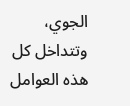الجوي، وتتداخل كل هذه العوامل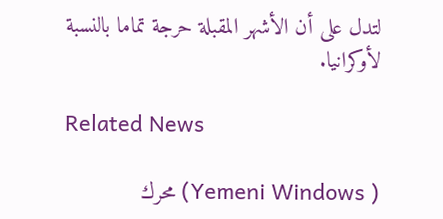لتدل على أن الأشهر المقبلة حرجة تماما بالنسبة لأوكرانيا.

Related News

( Yemeni Windows) محرك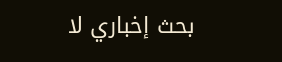بحث إخباري لا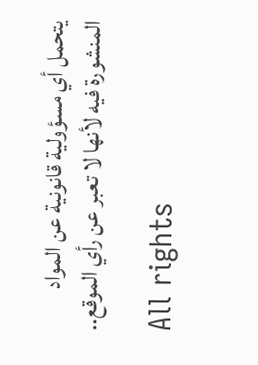يتحمل أي مسؤولية قانونية عن المواد المنشورة فيه لأنها لا تعبر عن رأي الموقع..

All rights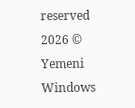reserved 2026 © Yemeni Windows